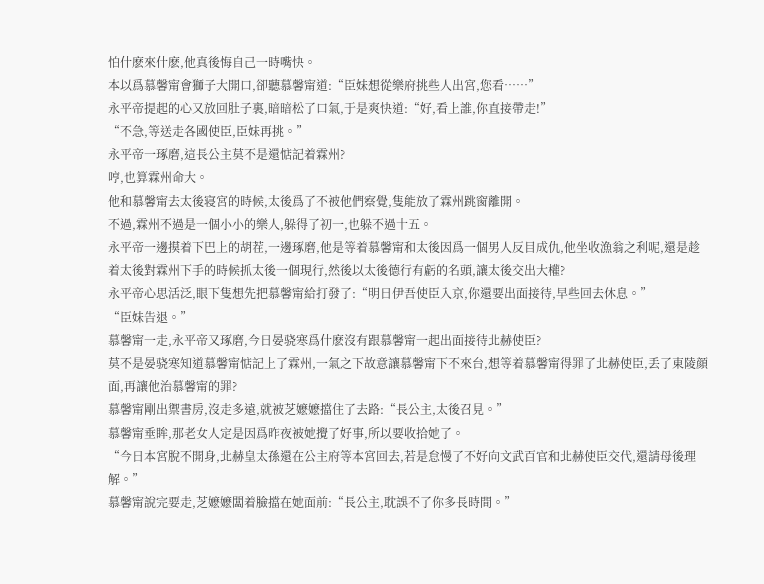怕什麽來什麽,他真後悔自己一時嘴快。
本以爲慕馨甯會獅子大開口,卻聽慕馨甯道:“臣妹想從樂府挑些人出宮,您看……”
永平帝提起的心又放回肚子裏,暗暗松了口氣,于是爽快道:“好,看上誰,你直接帶走!”
“不急,等送走各國使臣,臣妹再挑。”
永平帝一琢磨,這長公主莫不是還惦記着霖州?
哼,也算霖州命大。
他和慕馨甯去太後寝宮的時候,太後爲了不被他們察覺,隻能放了霖州跳窗離開。
不過,霖州不過是一個小小的樂人,躲得了初一,也躲不過十五。
永平帝一邊摸着下巴上的胡茬,一邊琢磨,他是等着慕馨甯和太後因爲一個男人反目成仇,他坐收漁翁之利呢,還是趁着太後對霖州下手的時候抓太後一個現行,然後以太後德行有虧的名頭,讓太後交出大權?
永平帝心思活泛,眼下隻想先把慕馨甯給打發了:“明日伊吾使臣入京,你還要出面接待,早些回去休息。”
“臣妹告退。”
慕馨甯一走,永平帝又琢磨,今日晏骁寒爲什麽沒有跟慕馨甯一起出面接待北赫使臣?
莫不是晏骁寒知道慕馨甯惦記上了霖州,一氣之下故意讓慕馨甯下不來台,想等着慕馨甯得罪了北赫使臣,丢了東陵顔面,再讓他治慕馨甯的罪?
慕馨甯剛出禦書房,沒走多遠,就被芝嬷嬷擋住了去路:“長公主,太後召見。”
慕馨甯垂眸,那老女人定是因爲昨夜被她攪了好事,所以要收拾她了。
“今日本宮脫不開身,北赫皇太孫還在公主府等本宮回去,若是怠慢了不好向文武百官和北赫使臣交代,還請母後理解。”
慕馨甯說完要走,芝嬷嬷闆着臉擋在她面前:“長公主,耽誤不了你多長時間。”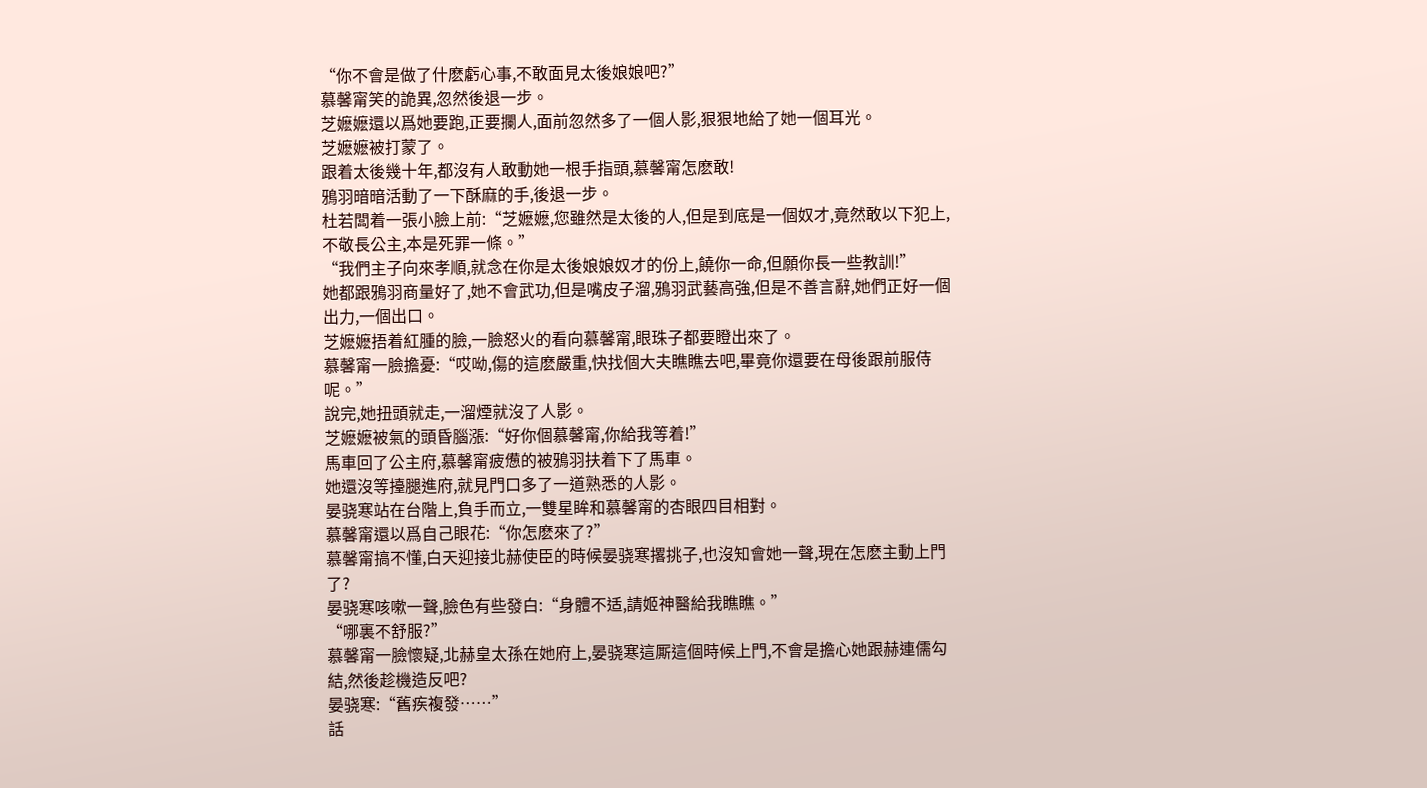“你不會是做了什麽虧心事,不敢面見太後娘娘吧?”
慕馨甯笑的詭異,忽然後退一步。
芝嬷嬷還以爲她要跑,正要攔人,面前忽然多了一個人影,狠狠地給了她一個耳光。
芝嬷嬷被打蒙了。
跟着太後幾十年,都沒有人敢動她一根手指頭,慕馨甯怎麽敢!
鴉羽暗暗活動了一下酥麻的手,後退一步。
杜若闆着一張小臉上前:“芝嬷嬷,您雖然是太後的人,但是到底是一個奴才,竟然敢以下犯上,不敬長公主,本是死罪一條。”
“我們主子向來孝順,就念在你是太後娘娘奴才的份上,饒你一命,但願你長一些教訓!”
她都跟鴉羽商量好了,她不會武功,但是嘴皮子溜,鴉羽武藝高強,但是不善言辭,她們正好一個出力,一個出口。
芝嬷嬷捂着紅腫的臉,一臉怒火的看向慕馨甯,眼珠子都要瞪出來了。
慕馨甯一臉擔憂:“哎呦,傷的這麽嚴重,快找個大夫瞧瞧去吧,畢竟你還要在母後跟前服侍呢。”
說完,她扭頭就走,一溜煙就沒了人影。
芝嬷嬷被氣的頭昏腦漲:“好你個慕馨甯,你給我等着!”
馬車回了公主府,慕馨甯疲憊的被鴉羽扶着下了馬車。
她還沒等擡腿進府,就見門口多了一道熟悉的人影。
晏骁寒站在台階上,負手而立,一雙星眸和慕馨甯的杏眼四目相對。
慕馨甯還以爲自己眼花:“你怎麽來了?”
慕馨甯搞不懂,白天迎接北赫使臣的時候晏骁寒撂挑子,也沒知會她一聲,現在怎麽主動上門了?
晏骁寒咳嗽一聲,臉色有些發白:“身體不适,請姬神醫給我瞧瞧。”
“哪裏不舒服?”
慕馨甯一臉懷疑,北赫皇太孫在她府上,晏骁寒這厮這個時候上門,不會是擔心她跟赫連儒勾結,然後趁機造反吧?
晏骁寒:“舊疾複發……”
話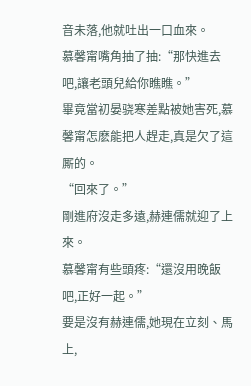音未落,他就吐出一口血來。
慕馨甯嘴角抽了抽:“那快進去吧,讓老頭兒給你瞧瞧。”
畢竟當初晏骁寒差點被她害死,慕馨甯怎麽能把人趕走,真是欠了這厮的。
“回來了。”
剛進府沒走多遠,赫連儒就迎了上來。
慕馨甯有些頭疼:“還沒用晚飯吧,正好一起。”
要是沒有赫連儒,她現在立刻、馬上,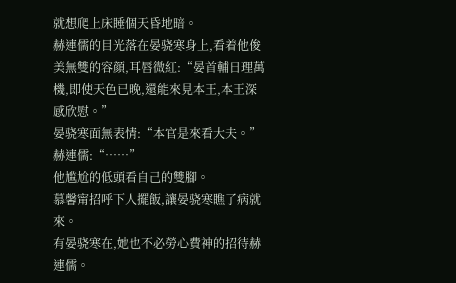就想爬上床睡個天昏地暗。
赫連儒的目光落在晏骁寒身上,看着他俊美無雙的容顔,耳唇微紅:“晏首輔日理萬機,即使天色已晚,還能來見本王,本王深感欣慰。”
晏骁寒面無表情:“本官是來看大夫。”
赫連儒:“……”
他尴尬的低頭看自己的雙腳。
慕馨甯招呼下人擺飯,讓晏骁寒瞧了病就來。
有晏骁寒在,她也不必勞心費神的招待赫連儒。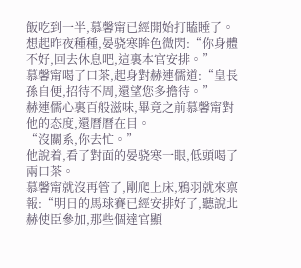飯吃到一半,慕馨甯已經開始打瞌睡了。
想起昨夜種種,晏骁寒眸色微閃:“你身體不好,回去休息吧,這裏本官安排。”
慕馨甯喝了口茶,起身對赫連儒道:“皇長孫自便,招待不周,還望您多擔待。”
赫連儒心裏百般滋味,畢竟之前慕馨甯對他的态度,還曆曆在目。
“沒關系,你去忙。”
他說着,看了對面的晏骁寒一眼,低頭喝了兩口茶。
慕馨甯就沒再管了,剛爬上床,鴉羽就來禀報:“明日的馬球賽已經安排好了,聽說北赫使臣參加,那些個達官顯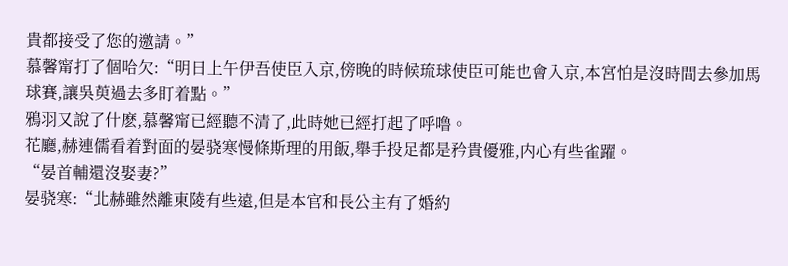貴都接受了您的邀請。”
慕馨甯打了個哈欠:“明日上午伊吾使臣入京,傍晚的時候琉球使臣可能也會入京,本宮怕是沒時間去參加馬球賽,讓吳萸過去多盯着點。”
鴉羽又說了什麽,慕馨甯已經聽不清了,此時她已經打起了呼噜。
花廳,赫連儒看着對面的晏骁寒慢條斯理的用飯,舉手投足都是矜貴優雅,内心有些雀躍。
“晏首輔還沒娶妻?”
晏骁寒:“北赫雖然離東陵有些遠,但是本官和長公主有了婚約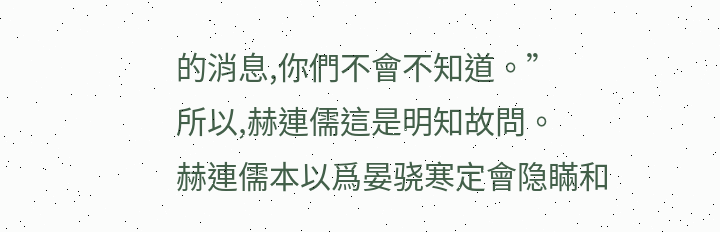的消息,你們不會不知道。”
所以,赫連儒這是明知故問。
赫連儒本以爲晏骁寒定會隐瞞和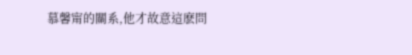慕馨甯的關系,他才故意這麽問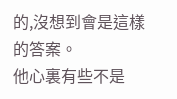的,沒想到會是這樣的答案。
他心裏有些不是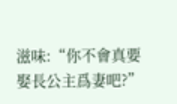滋味:“你不會真要娶長公主爲妻吧?”